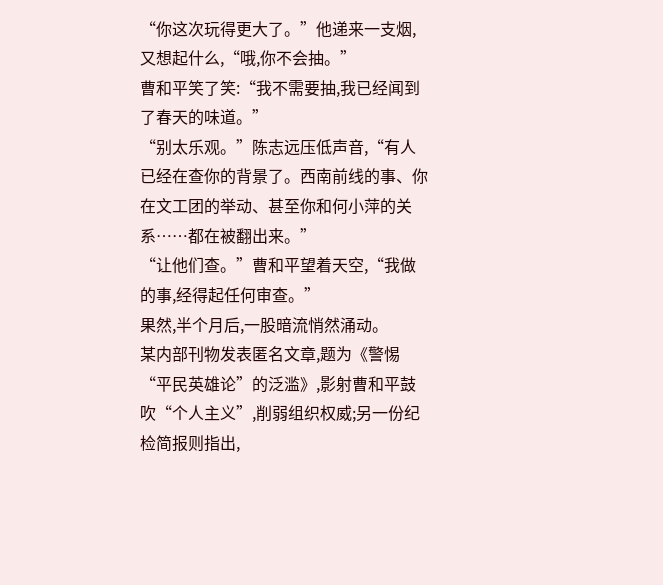“你这次玩得更大了。”他递来一支烟,又想起什么,“哦,你不会抽。”
曹和平笑了笑:“我不需要抽,我已经闻到了春天的味道。”
“别太乐观。”陈志远压低声音,“有人已经在查你的背景了。西南前线的事、你在文工团的举动、甚至你和何小萍的关系……都在被翻出来。”
“让他们查。”曹和平望着天空,“我做的事,经得起任何审查。”
果然,半个月后,一股暗流悄然涌动。
某内部刊物发表匿名文章,题为《警惕“平民英雄论”的泛滥》,影射曹和平鼓吹“个人主义”,削弱组织权威;另一份纪检简报则指出,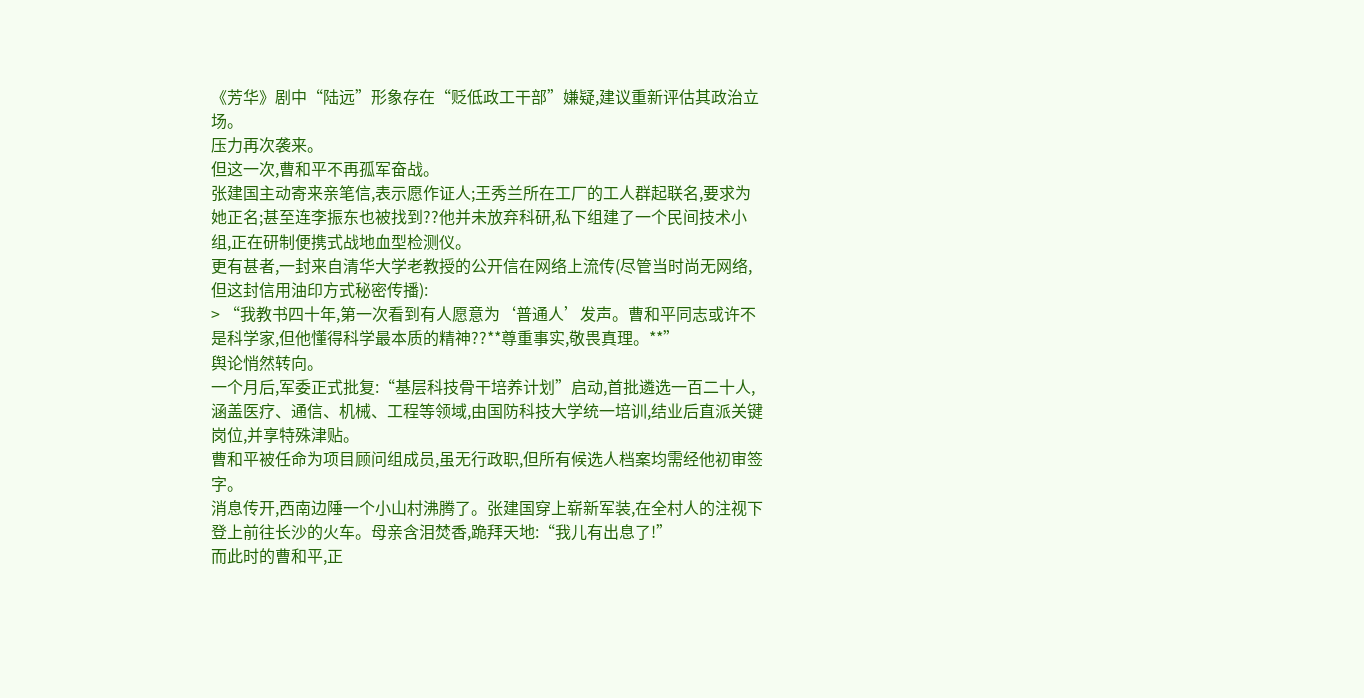《芳华》剧中“陆远”形象存在“贬低政工干部”嫌疑,建议重新评估其政治立场。
压力再次袭来。
但这一次,曹和平不再孤军奋战。
张建国主动寄来亲笔信,表示愿作证人;王秀兰所在工厂的工人群起联名,要求为她正名;甚至连李振东也被找到??他并未放弃科研,私下组建了一个民间技术小组,正在研制便携式战地血型检测仪。
更有甚者,一封来自清华大学老教授的公开信在网络上流传(尽管当时尚无网络,但这封信用油印方式秘密传播):
> “我教书四十年,第一次看到有人愿意为‘普通人’发声。曹和平同志或许不是科学家,但他懂得科学最本质的精神??**尊重事实,敬畏真理。**”
舆论悄然转向。
一个月后,军委正式批复:“基层科技骨干培养计划”启动,首批遴选一百二十人,涵盖医疗、通信、机械、工程等领域,由国防科技大学统一培训,结业后直派关键岗位,并享特殊津贴。
曹和平被任命为项目顾问组成员,虽无行政职,但所有候选人档案均需经他初审签字。
消息传开,西南边陲一个小山村沸腾了。张建国穿上崭新军装,在全村人的注视下登上前往长沙的火车。母亲含泪焚香,跪拜天地:“我儿有出息了!”
而此时的曹和平,正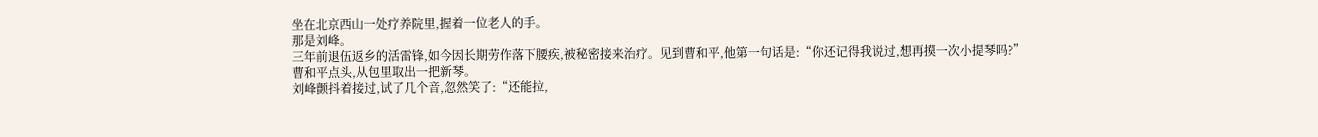坐在北京西山一处疗养院里,握着一位老人的手。
那是刘峰。
三年前退伍返乡的活雷锋,如今因长期劳作落下腰疾,被秘密接来治疗。见到曹和平,他第一句话是:“你还记得我说过,想再摸一次小提琴吗?”
曹和平点头,从包里取出一把新琴。
刘峰颤抖着接过,试了几个音,忽然笑了:“还能拉,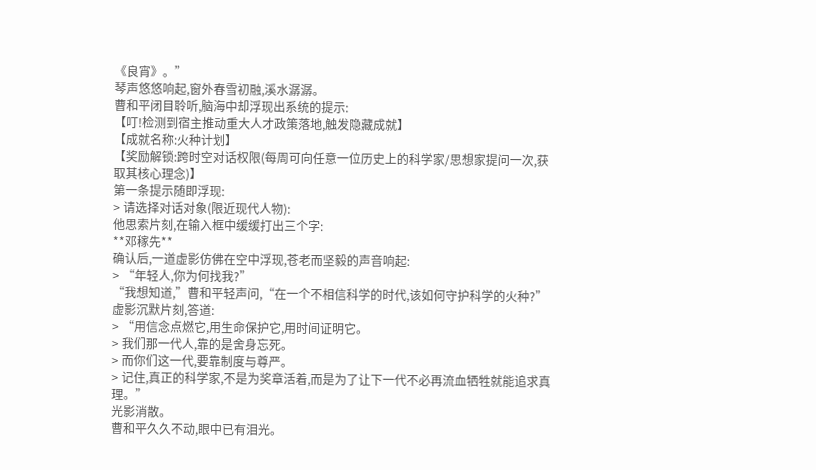《良宵》。”
琴声悠悠响起,窗外春雪初融,溪水潺潺。
曹和平闭目聆听,脑海中却浮现出系统的提示:
【叮!检测到宿主推动重大人才政策落地,触发隐藏成就】
【成就名称:火种计划】
【奖励解锁:跨时空对话权限(每周可向任意一位历史上的科学家/思想家提问一次,获取其核心理念)】
第一条提示随即浮现:
> 请选择对话对象(限近现代人物):
他思索片刻,在输入框中缓缓打出三个字:
**邓稼先**
确认后,一道虚影仿佛在空中浮现,苍老而坚毅的声音响起:
> “年轻人,你为何找我?”
“我想知道,”曹和平轻声问,“在一个不相信科学的时代,该如何守护科学的火种?”
虚影沉默片刻,答道:
> “用信念点燃它,用生命保护它,用时间证明它。
> 我们那一代人,靠的是舍身忘死。
> 而你们这一代,要靠制度与尊严。
> 记住,真正的科学家,不是为奖章活着,而是为了让下一代不必再流血牺牲就能追求真理。”
光影消散。
曹和平久久不动,眼中已有泪光。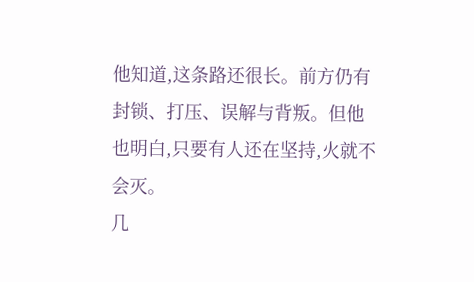他知道,这条路还很长。前方仍有封锁、打压、误解与背叛。但他也明白,只要有人还在坚持,火就不会灭。
几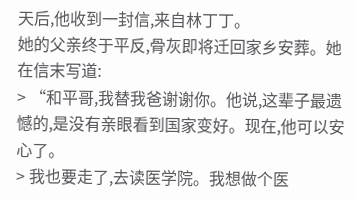天后,他收到一封信,来自林丁丁。
她的父亲终于平反,骨灰即将迁回家乡安葬。她在信末写道:
> “和平哥,我替我爸谢谢你。他说,这辈子最遗憾的,是没有亲眼看到国家变好。现在,他可以安心了。
> 我也要走了,去读医学院。我想做个医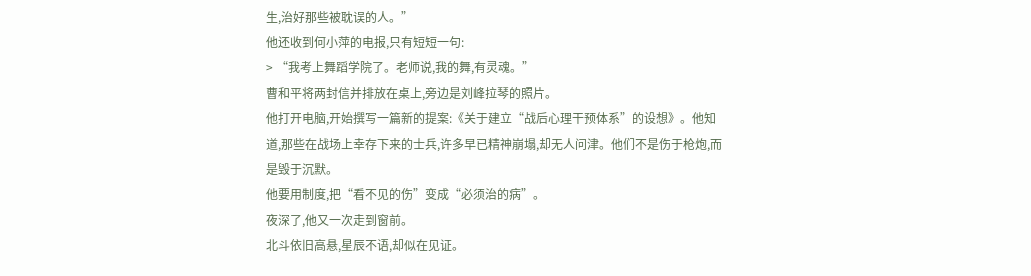生,治好那些被耽误的人。”
他还收到何小萍的电报,只有短短一句:
> “我考上舞蹈学院了。老师说,我的舞,有灵魂。”
曹和平将两封信并排放在桌上,旁边是刘峰拉琴的照片。
他打开电脑,开始撰写一篇新的提案:《关于建立“战后心理干预体系”的设想》。他知道,那些在战场上幸存下来的士兵,许多早已精神崩塌,却无人问津。他们不是伤于枪炮,而是毁于沉默。
他要用制度,把“看不见的伤”变成“必须治的病”。
夜深了,他又一次走到窗前。
北斗依旧高悬,星辰不语,却似在见证。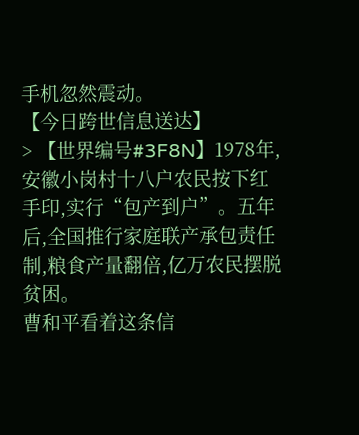手机忽然震动。
【今日跨世信息送达】
> 【世界编号#3F8N】1978年,安徽小岗村十八户农民按下红手印,实行“包产到户”。五年后,全国推行家庭联产承包责任制,粮食产量翻倍,亿万农民摆脱贫困。
曹和平看着这条信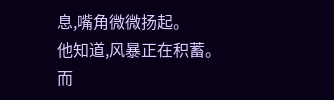息,嘴角微微扬起。
他知道,风暴正在积蓄。
而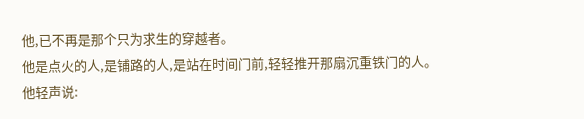他,已不再是那个只为求生的穿越者。
他是点火的人,是铺路的人,是站在时间门前,轻轻推开那扇沉重铁门的人。
他轻声说: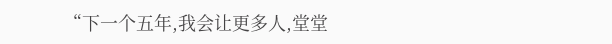“下一个五年,我会让更多人,堂堂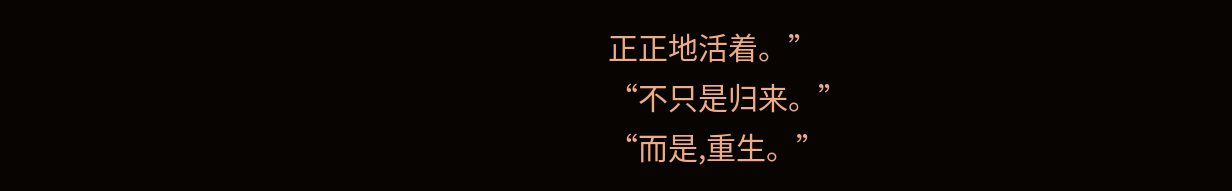正正地活着。”
“不只是归来。”
“而是,重生。”